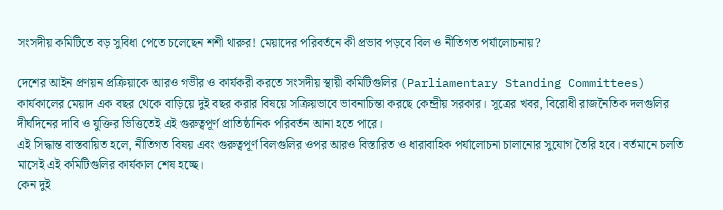সংসদীয় কমিটিতে বড় সুবিধা পেতে চলেছেন শশী থারুর! মেয়াদের পরিবর্তনে কী প্রভাব পড়বে বিল ও নীতিগত পর্যালোচনায়?

দেশের আইন প্রণয়ন প্রক্রিয়াকে আরও গভীর ও কার্যকরী করতে সংসদীয় স্থায়ী কমিটিগুলির (Parliamentary Standing Committees) কার্যকালের মেয়াদ এক বছর থেকে বাড়িয়ে দুই বছর করার বিষয়ে সক্রিয়ভাবে ভাবনাচিন্তা করছে কেন্দ্রীয় সরকার। সূত্রের খবর, বিরোধী রাজনৈতিক দলগুলির দীর্ঘদিনের দাবি ও যুক্তির ভিত্তিতেই এই গুরুত্বপূর্ণ প্রাতিষ্ঠানিক পরিবর্তন আনা হতে পারে।
এই সিদ্ধান্ত বাস্তবায়িত হলে, নীতিগত বিষয় এবং গুরুত্বপূর্ণ বিলগুলির ওপর আরও বিস্তারিত ও ধারাবাহিক পর্যালোচনা চালানোর সুযোগ তৈরি হবে। বর্তমানে চলতি মাসেই এই কমিটিগুলির কার্যকাল শেষ হচ্ছে।
কেন দুই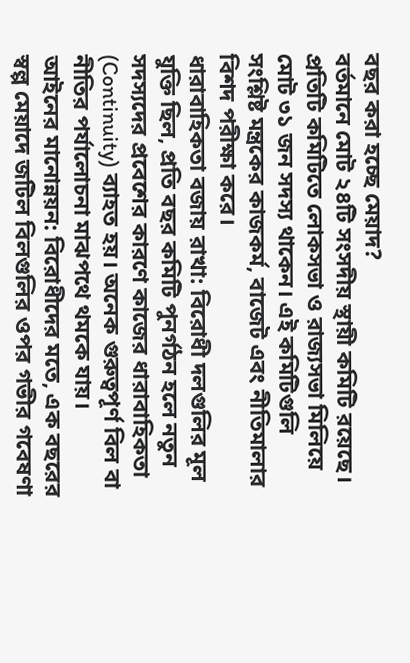বছর করা হচ্ছে মেয়াদ?
বর্তমানে মোট ২৪টি সংসদীয় স্থায়ী কমিটি রয়েছে। প্রতিটি কমিটিতে লোকসভা ও রাজ্যসভা মিলিয়ে মোট ৩১ জন সদস্য থাকেন। এই কমিটিগুলি সংশ্লিষ্ট মন্ত্রকের কাজকর্ম, বাজেট এবং নীতিমালার বিশদ পরীক্ষা করে।
ধারাবাহিকতা বজায় রাখা: বিরোধী দলগুলির মূল যুক্তি ছিল, প্রতি বছর কমিটি পুনর্গঠন হলে নতুন সদস্যদের প্রবেশের কারণে কাজের ধারাবাহিকতা (Continuity) ব্যাহত হয়। অনেক গুরুত্বপূর্ণ বিল বা নীতির পর্যালোচনা মাঝপথে থমকে যায়।
আইনের মানোন্নয়ন: বিরোধীদের মতে, এক বছরের স্বল্প মেয়াদে জটিল বিলগুলির ওপর গভীর গবেষণা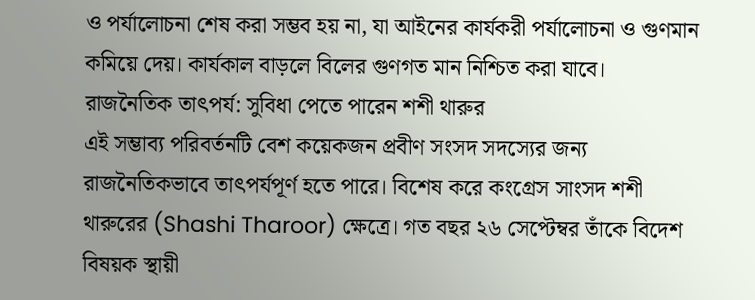ও পর্যালোচনা শেষ করা সম্ভব হয় না, যা আইনের কার্যকরী পর্যালোচনা ও গুণমান কমিয়ে দেয়। কার্যকাল বাড়লে বিলের গুণগত মান নিশ্চিত করা যাবে।
রাজনৈতিক তাৎপর্য: সুবিধা পেতে পারেন শশী থারুর
এই সম্ভাব্য পরিবর্তনটি বেশ কয়েকজন প্রবীণ সংসদ সদস্যের জন্য রাজনৈতিকভাবে তাৎপর্যপূর্ণ হতে পারে। বিশেষ করে কংগ্রেস সাংসদ শশী থারুরের (Shashi Tharoor) ক্ষেত্রে। গত বছর ২৬ সেপ্টেম্বর তাঁকে বিদেশ বিষয়ক স্থায়ী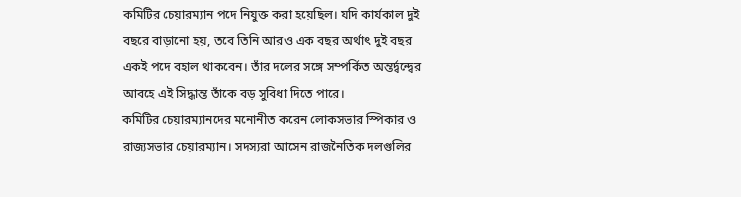কমিটির চেয়ারম্যান পদে নিযুক্ত করা হয়েছিল। যদি কার্যকাল দুই বছরে বাড়ানো হয়, তবে তিনি আরও এক বছর অর্থাৎ দুই বছর একই পদে বহাল থাকবেন। তাঁর দলের সঙ্গে সম্পর্কিত অন্তর্দ্বন্দ্বের আবহে এই সিদ্ধান্ত তাঁকে বড় সুবিধা দিতে পারে।
কমিটির চেয়ারম্যানদের মনোনীত করেন লোকসভার স্পিকার ও রাজ্যসভার চেয়ারম্যান। সদস্যরা আসেন রাজনৈতিক দলগুলির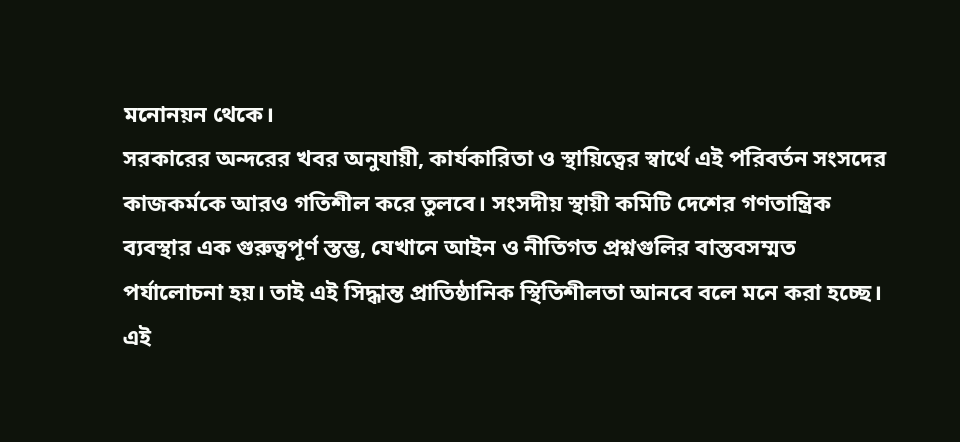মনোনয়ন থেকে।
সরকারের অন্দরের খবর অনুযায়ী, কার্যকারিতা ও স্থায়িত্বের স্বার্থে এই পরিবর্তন সংসদের কাজকর্মকে আরও গতিশীল করে তুলবে। সংসদীয় স্থায়ী কমিটি দেশের গণতান্ত্রিক ব্যবস্থার এক গুরুত্বপূর্ণ স্তম্ভ, যেখানে আইন ও নীতিগত প্রশ্নগুলির বাস্তবসম্মত পর্যালোচনা হয়। তাই এই সিদ্ধান্ত প্রাতিষ্ঠানিক স্থিতিশীলতা আনবে বলে মনে করা হচ্ছে।
এই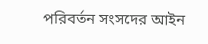পরিবর্তন সংসদের আইন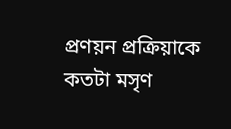প্রণয়ন প্রক্রিয়াকে কতটা মসৃণ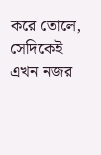করে তোলে, সেদিকেই এখন নজর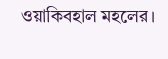ওয়াকিবহাল মহলের।